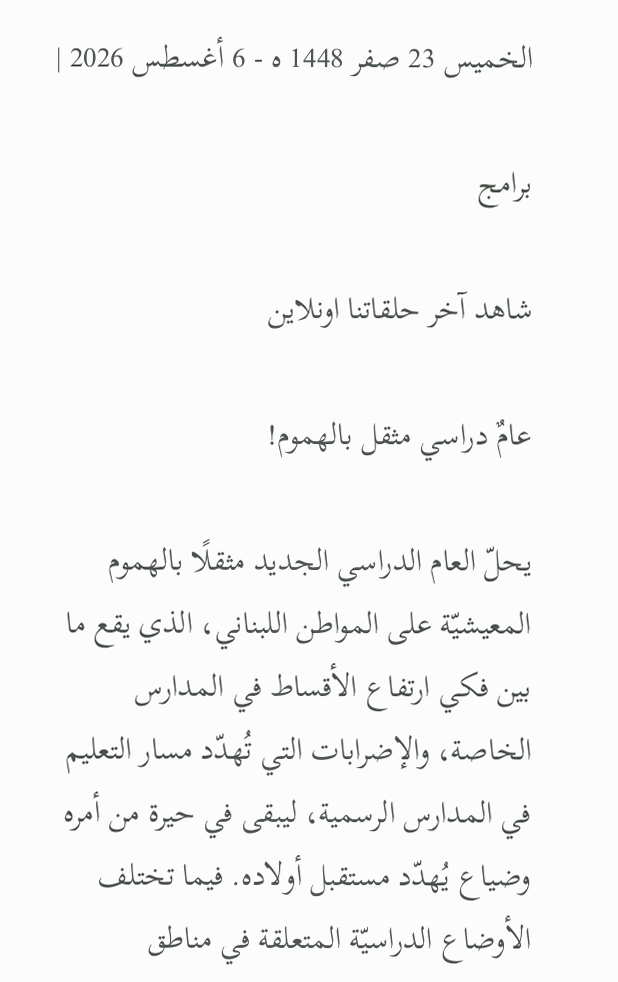الخميس 23 صفر 1448 ه - 6 أغسطس 2026 |

برامج

شاهد آخر حلقاتنا اونلاين

عامٌ دراسي مثقل بالهموم!

يحلّ العام الدراسي الجديد مثقلًا بالهموم المعيشيّة على المواطن اللبناني، الذي يقع ما بين فكي ارتفاع الأقساط في المدارس الخاصة، والإضرابات التي تُهدّد مسار التعليم في المدارس الرسمية، ليبقى في حيرة من أمره وضياع يُهدّد مستقبل أولاده. فيما تختلف الأوضاع الدراسيّة المتعلقة في مناطق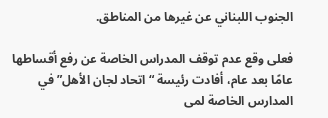الجنوب اللبناني عن غيرها من المناطق.

فعلى وقع عدم توقف المدراس الخاصة عن رفع أقساطها عامًا بعد عام، أفادت رئيسة “اتحاد لجان الأهل” في المدارس الخاصة لمى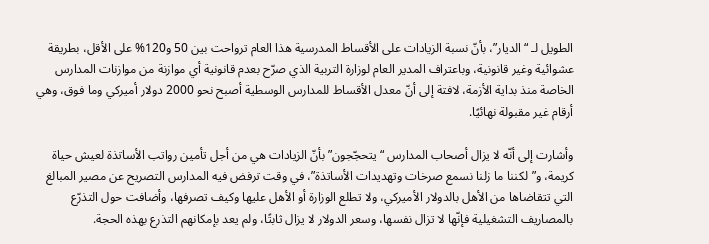الطويل لـ “الديار”، بأنّ نسبة الزيادات على الأقساط المدرسية هذا العام ترواحت بين 50 و120% على الأقل، بطريقة عشوائية وغير قانونية، وباعتراف المدير العام لوزارة التربية الذي صرّح بعدم قانونية أي موازنة من موازنات المدارس الخاصة منذ بداية الأزمة، لافتة إلى أنّ معدل الأقساط للمدارس الوسطية أصبح نحو 2000 دولار أميركي وما فوق، وهي أرقام غير مقبولة نهائيًا.

وأشارت إلى أنّه لا يزال أصحاب المدارس “يتحجّجون” بأنّ الزيادات هي من أجل تأمين رواتب الأساتذة لعيش حياة كريمة، و”لكننا ما زلنا نسمع صرخات وتهديدات الأساتذة”، في وقت ترفض فيه المدارس التصريح عن مصير المبالغ التي تتقاضاها من الأهل بالدولار الأميركي، ولا تطلع الوزارة أو الأهل عليها وكيف تصرفها، وأضافت حول التذرّع بالمصاريف التشغيلية فإنّها لا تزال نفسها، وسعر الدولار لا يزال ثابتًا، ولم يعد بإمكانهم التذرع بهذه الحجة.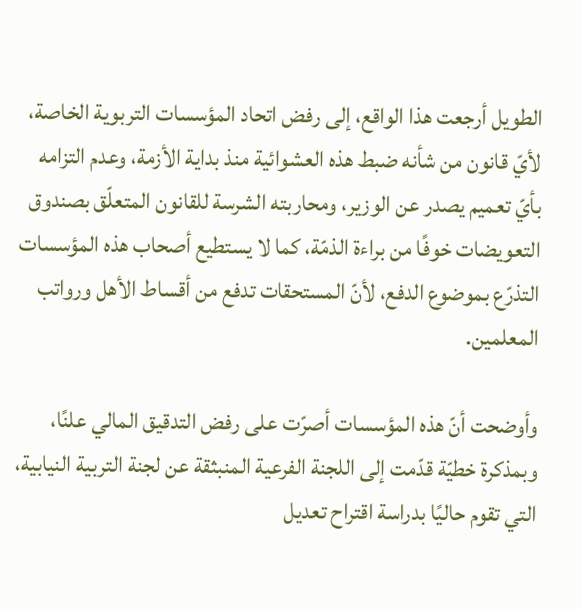الطويل أرجعت هذا الواقع، إلى رفض اتحاد المؤسسات التربوية الخاصة، لأيّ قانون من شأنه ضبط هذه العشوائية منذ بداية الأزمة، وعدم التزامه بأيّ تعميم يصدر عن الوزير، ومحاربته الشرسة للقانون المتعلّق بصندوق التعويضات خوفًا من براءة الذمّة، كما لا يستطيع أصحاب هذه المؤسسات التذرّع بموضوع الدفع، لأنّ المستحقات تدفع من أقساط الأهل ورواتب المعلمين.

وأوضحت أنّ هذه المؤسسات أصرّت على رفض التدقيق المالي علنًا، وبمذكرة خطيّة قدّمت إلى اللجنة الفرعية المنبثقة عن لجنة التربية النيابية، التي تقوم حاليًا بدراسة اقتراح تعديل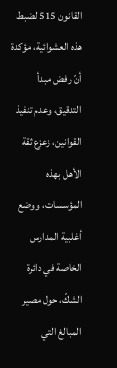القانون 515 لضبط هذه العشوائية، مؤكدة أنّ رفض مبدأ التدقيق، وعدم تنفيذ القوانين، زعزع ثقة الأهل بهذه المؤسسات، ووضع أغلبية المدارس الخاصة في دائرة الشكّ، حول مصير المبالغ التي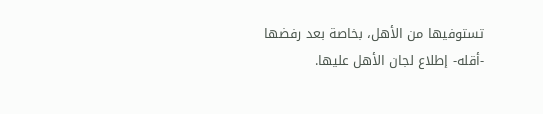تستوفيها من الأهل، بخاصة بعد رفضها -أقله- إطلاع لجان الأهل عليها.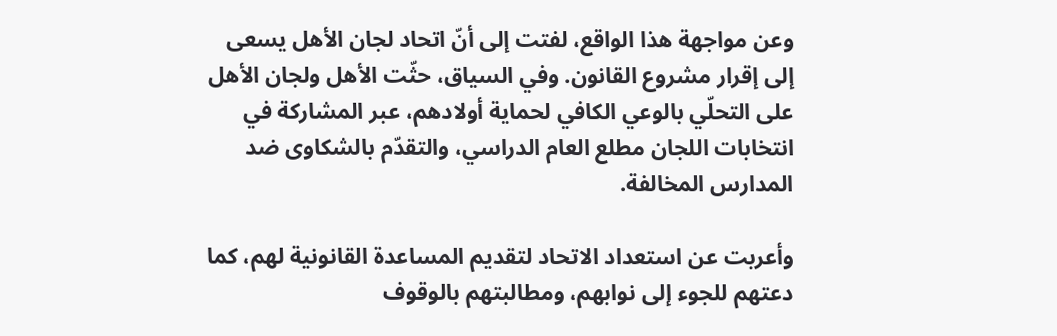وعن مواجهة هذا الواقع، لفتت إلى أنّ اتحاد لجان الأهل يسعى إلى إقرار مشروع القانون. وفي السياق، حثّت الأهل ولجان الأهل على التحلّي بالوعي الكافي لحماية أولادهم، عبر المشاركة في انتخابات اللجان مطلع العام الدراسي، والتقدّم بالشكاوى ضد المدارس المخالفة.

وأعربت عن استعداد الاتحاد لتقديم المساعدة القانونية لهم، كما دعتهم للجوء إلى نوابهم، ومطالبتهم بالوقوف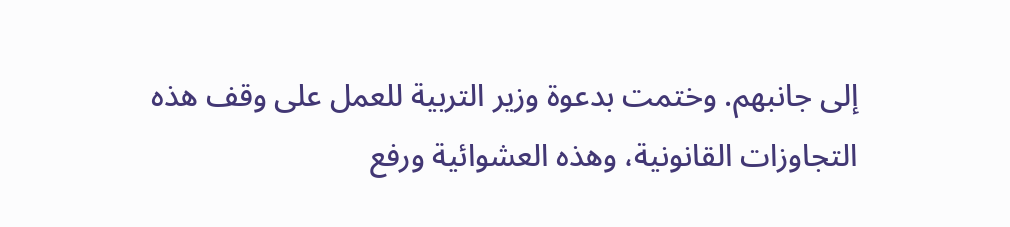إلى جانبهم. وختمت بدعوة وزير التربية للعمل على وقف هذه التجاوزات القانونية، وهذه العشوائية ورفع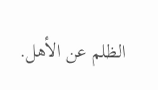الظلم عن الأهل.